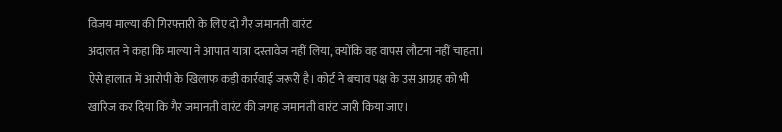विजय माल्या की गिरफ्तारी के लिए दो गैर जमानती वारंट
अदालत ने कहा कि माल्या ने आपात यात्रा दस्तावेज नहीं लिया, क्योंकि वह वापस लौटना नहीं चाहता। ऐसे हालात में आरोपी के खिलाफ कड़ी कार्रवाई जरूरी है। कोर्ट ने बचाव पक्ष के उस आग्रह को भी खारिज कर दिया कि गैर जमानती वारंट की जगह जमानती वारंट जारी किया जाए।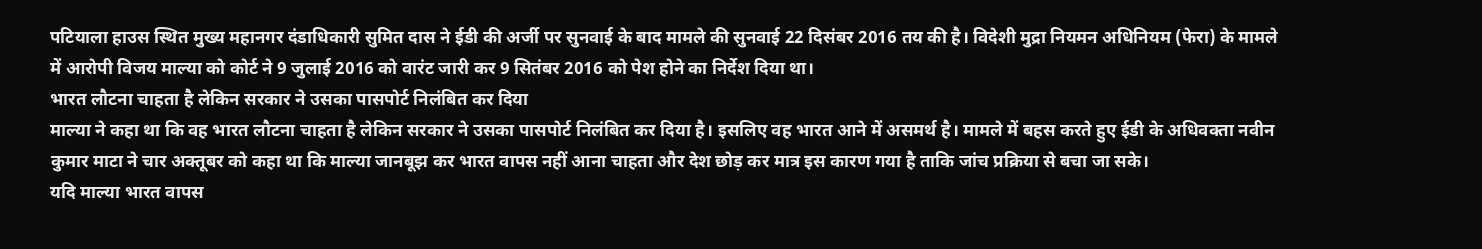पटियाला हाउस स्थित मुख्य महानगर दंडाधिकारी सुमित दास ने ईडी की अर्जी पर सुनवाई के बाद मामले की सुनवाई 22 दिसंबर 2016 तय की है। विदेशी मुद्रा नियमन अधिनियम (फेरा) के मामले में आरोपी विजय माल्या को कोर्ट ने 9 जुलाई 2016 को वारंट जारी कर 9 सितंबर 2016 को पेश होने का निर्देश दिया था।
भारत लौटना चाहता है लेकिन सरकार ने उसका पासपोर्ट निलंबित कर दिया
माल्या ने कहा था कि वह भारत लौटना चाहता है लेकिन सरकार ने उसका पासपोर्ट निलंबित कर दिया है। इसलिए वह भारत आने में असमर्थ है। मामले में बहस करते हुए ईडी के अधिवक्ता नवीन कुमार माटा ने चार अक्तूबर को कहा था कि माल्या जानबूझ कर भारत वापस नहीं आना चाहता और देश छोड़ कर मात्र इस कारण गया है ताकि जांच प्रक्रिया से बचा जा सके।
यदि माल्या भारत वापस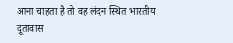आना चाहता है तो वह लंदन स्थित भारतीय दूतावास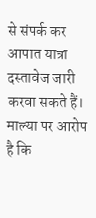से संपर्क कर आपात यात्रा दस्तावेज जारी करवा सकते हैं। माल्या पर आरोप है कि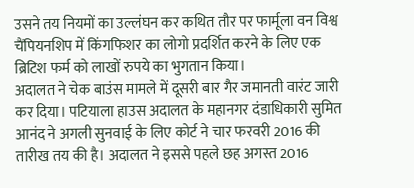उसने तय नियमों का उल्लंघन कर कथित तौर पर फार्मूला वन विश्व चैंपियनशिप में किंगफिशर का लोगो प्रदर्शित करने के लिए एक ब्रिटिश फर्म को लाखों रुपये का भुगतान किया।
अदालत ने चेक बाउंस मामले में दूसरी बार गैर जमानती वारंट जारी कर दिया। पटियाला हाउस अदालत के महानगर दंडाधिकारी सुमित आनंद ने अगली सुनवाई के लिए कोर्ट ने चार फरवरी 2016 की तारीख तय की है। अदालत ने इससे पहले छह अगस्त 2016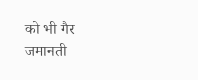को भी गैर जमानती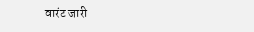वारंट जारी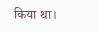किया था।